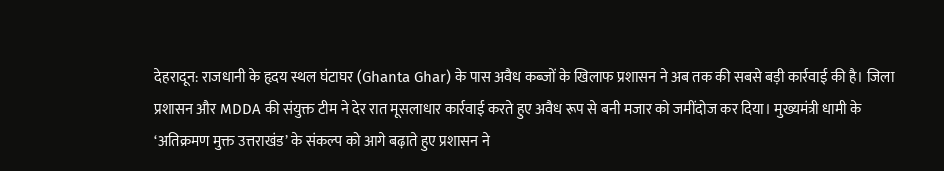देहरादून: राजधानी के हृदय स्थल घंटाघर (Ghanta Ghar) के पास अवैध कब्जों के खिलाफ प्रशासन ने अब तक की सबसे बड़ी कार्रवाई की है। जिला प्रशासन और MDDA की संयुक्त टीम ने देर रात मूसलाधार कार्रवाई करते हुए अवैध रूप से बनी मजार को जमींदोज कर दिया। मुख्यमंत्री धामी के ‘अतिक्रमण मुक्त उत्तराखंड’ के संकल्प को आगे बढ़ाते हुए प्रशासन ने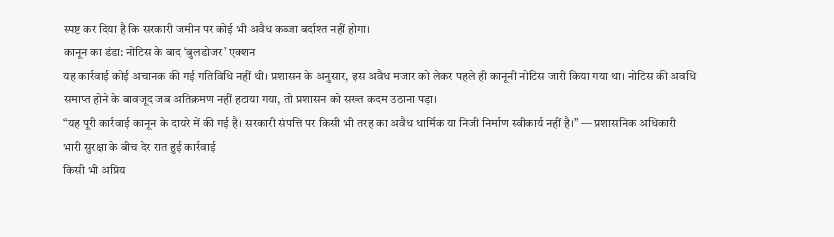स्पष्ट कर दिया है कि सरकारी जमीन पर कोई भी अवैध कब्जा बर्दाश्त नहीं होगा।
कानून का डंडा: नोटिस के बाद ‘बुलडोजर’ एक्शन
यह कार्रवाई कोई अचानक की गई गतिविधि नहीं थी। प्रशासन के अनुसार, इस अवैध मजार को लेकर पहले ही कानूनी नोटिस जारी किया गया था। नोटिस की अवधि समाप्त होने के बावजूद जब अतिक्रमण नहीं हटाया गया, तो प्रशासन को सख्त कदम उठाना पड़ा।
“यह पूरी कार्रवाई कानून के दायरे में की गई है। सरकारी संपत्ति पर किसी भी तरह का अवैध धार्मिक या निजी निर्माण स्वीकार्य नहीं है।” — प्रशासनिक अधिकारी
भारी सुरक्षा के बीच देर रात हुई कार्रवाई
किसी भी अप्रिय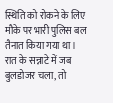स्थिति को रोकने के लिए मौके पर भारी पुलिस बल तैनात किया गया था। रात के सन्नाटे में जब बुलडोजर चला, तो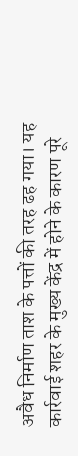अवैध निर्माण ताश के पत्तों की तरह ढह गया। यह कार्रवाई शहर के मुख्य केंद्र में होने के कारण पूरे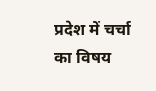प्रदेश में चर्चा का विषय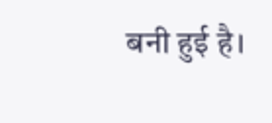बनी हुई है।